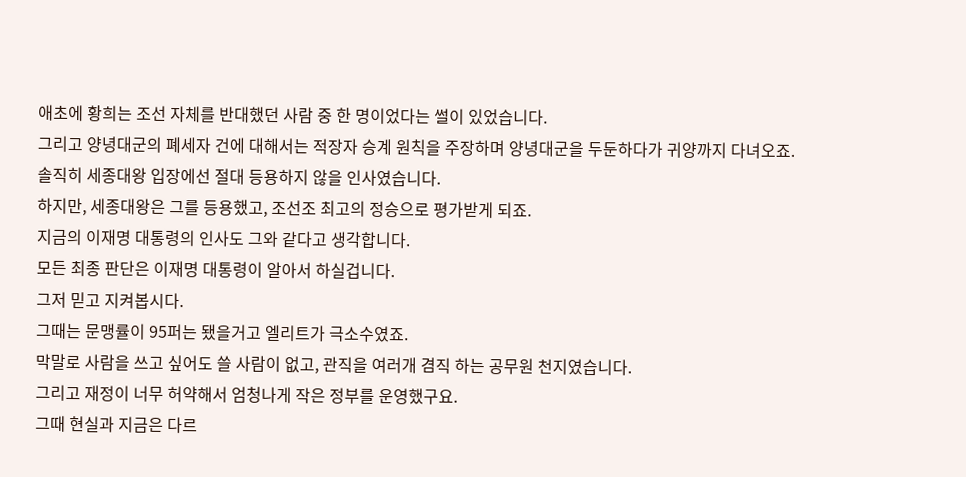애초에 황희는 조선 자체를 반대했던 사람 중 한 명이었다는 썰이 있었습니다.
그리고 양녕대군의 폐세자 건에 대해서는 적장자 승계 원칙을 주장하며 양녕대군을 두둔하다가 귀양까지 다녀오죠.
솔직히 세종대왕 입장에선 절대 등용하지 않을 인사였습니다.
하지만, 세종대왕은 그를 등용했고, 조선조 최고의 정승으로 평가받게 되죠.
지금의 이재명 대통령의 인사도 그와 같다고 생각합니다.
모든 최종 판단은 이재명 대통령이 알아서 하실겁니다.
그저 믿고 지켜봅시다.
그때는 문맹률이 95퍼는 됐을거고 엘리트가 극소수였죠.
막말로 사람을 쓰고 싶어도 쓸 사람이 없고, 관직을 여러개 겸직 하는 공무원 천지였습니다.
그리고 재정이 너무 허약해서 엄청나게 작은 정부를 운영했구요.
그때 현실과 지금은 다르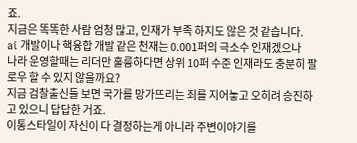죠.
지금은 똑똑한 사람 엄청 많고, 인재가 부족 하지도 않은 것 같습니다.
ai 개발이나 핵융합 개발 같은 천재는 0.001퍼의 극소수 인재겠으나
나라 운영할때는 리더만 훌륭하다면 상위 10퍼 수준 인재라도 충분히 팔로우 할 수 있지 않을까요?
지금 검찰출신들 보면 국가를 망가뜨리는 죄를 지어놓고 오히려 승진하고 있으니 답답한 거죠.
이통스타일이 자신이 다 결정하는게 아니라 주변이야기를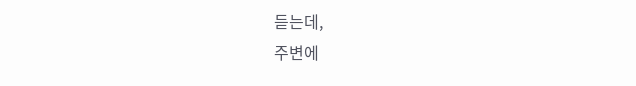듣는데,
주변에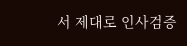서 제대로 인사검증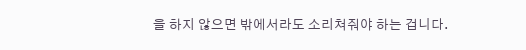을 하지 않으면 밖에서라도 소리쳐줘야 하는 겁니다.